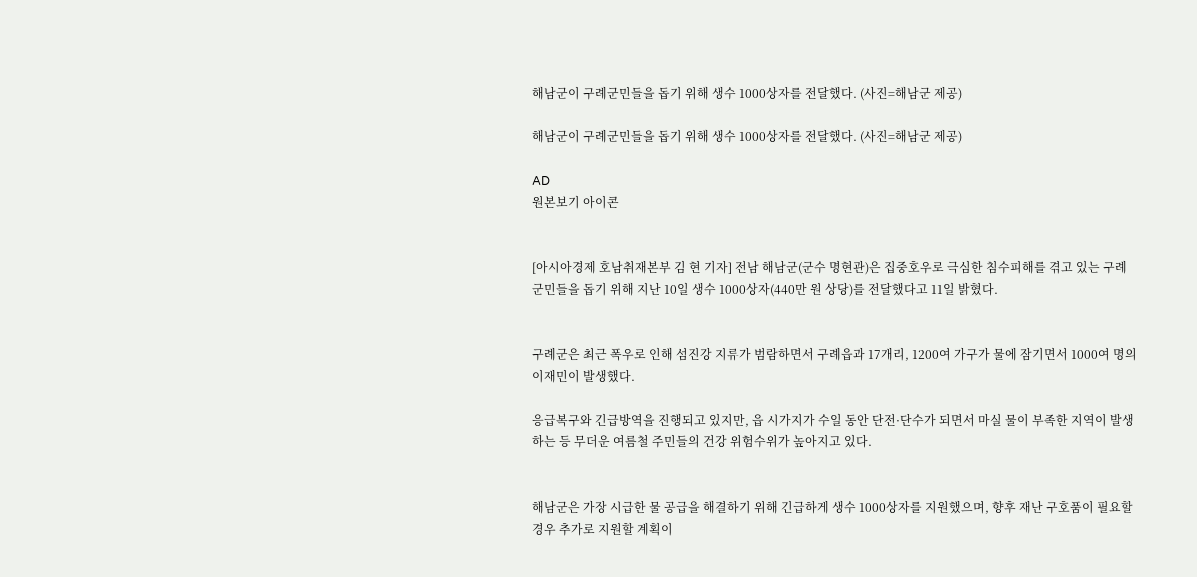해남군이 구례군민들을 돕기 위해 생수 1000상자를 전달했다. (사진=해남군 제공)

해남군이 구례군민들을 돕기 위해 생수 1000상자를 전달했다. (사진=해남군 제공)

AD
원본보기 아이콘


[아시아경제 호남취재본부 김 현 기자] 전남 해남군(군수 명현관)은 집중호우로 극심한 침수피해를 겪고 있는 구례군민들을 돕기 위해 지난 10일 생수 1000상자(440만 원 상당)를 전달했다고 11일 밝혔다.


구례군은 최근 폭우로 인해 섬진강 지류가 범람하면서 구례읍과 17개리, 1200여 가구가 물에 잠기면서 1000여 명의 이재민이 발생했다.

응급복구와 긴급방역을 진행되고 있지만, 읍 시가지가 수일 동안 단전·단수가 되면서 마실 물이 부족한 지역이 발생하는 등 무더운 여름철 주민들의 건강 위험수위가 높아지고 있다.


해남군은 가장 시급한 물 공급을 해결하기 위해 긴급하게 생수 1000상자를 지원했으며, 향후 재난 구호품이 필요할 경우 추가로 지원할 계획이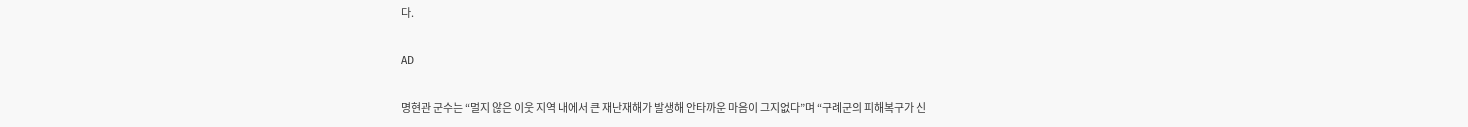다.

AD

명현관 군수는 “멀지 않은 이웃 지역 내에서 큰 재난재해가 발생해 안타까운 마음이 그지없다”며 “구례군의 피해복구가 신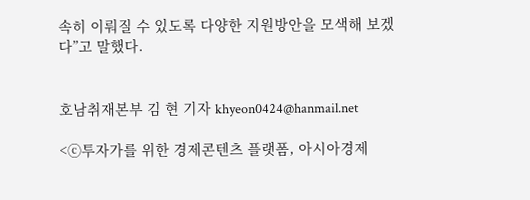속히 이뤄질 수 있도록 다양한 지원방안을 모색해 보겠다”고 말했다.


호남취재본부 김 현 기자 khyeon0424@hanmail.net

<ⓒ투자가를 위한 경제콘텐츠 플랫폼, 아시아경제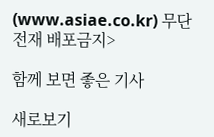(www.asiae.co.kr) 무단전재 배포금지>

함께 보면 좋은 기사

새로보기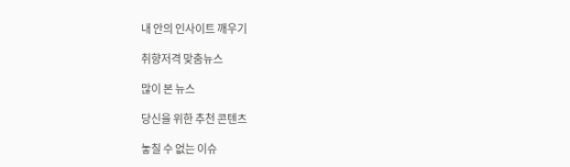내 안의 인사이트 깨우기

취향저격 맞춤뉴스

많이 본 뉴스

당신을 위한 추천 콘텐츠

놓칠 수 없는 이슈